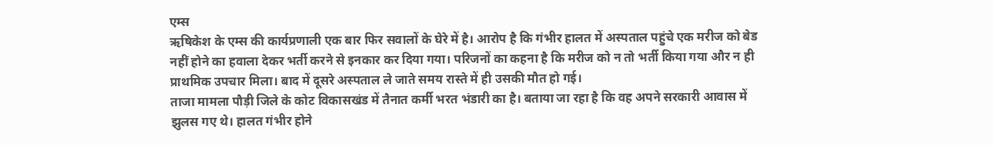एम्स
ऋषिकेश के एम्स की कार्यप्रणाली एक बार फिर सवालों के घेरे में है। आरोप है कि गंभीर हालत में अस्पताल पहुंचे एक मरीज को बेड नहीं होने का हवाला देकर भर्ती करने से इनकार कर दिया गया। परिजनों का कहना है कि मरीज को न तो भर्ती किया गया और न ही प्राथमिक उपचार मिला। बाद में दूसरे अस्पताल ले जाते समय रास्ते में ही उसकी मौत हो गई।
ताजा मामला पौड़ी जिले के कोट विकासखंड में तैनात कर्मी भरत भंडारी का है। बताया जा रहा है कि वह अपने सरकारी आवास में झुलस गए थे। हालत गंभीर होने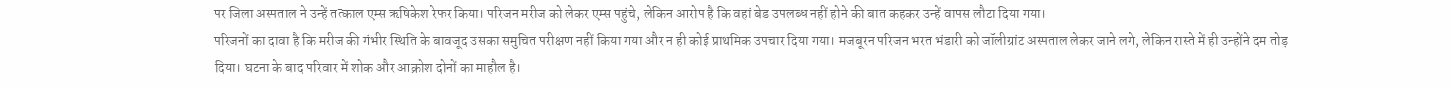पर जिला अस्पताल ने उन्हें तत्काल एम्स ऋषिकेश रेफर किया। परिजन मरीज को लेकर एम्स पहुंचे, लेकिन आरोप है कि वहां बेड उपलब्ध नहीं होने की बात कहकर उन्हें वापस लौटा दिया गया।
परिजनों का दावा है कि मरीज की गंभीर स्थिति के बावजूद उसका समुचित परीक्षण नहीं किया गया और न ही कोई प्राथमिक उपचार दिया गया। मजबूरन परिजन भरत भंडारी को जॉलीग्रांट अस्पताल लेकर जाने लगे, लेकिन रास्ते में ही उन्होंने दम तोड़ दिया। घटना के बाद परिवार में शोक और आक्रोश दोनों का माहौल है।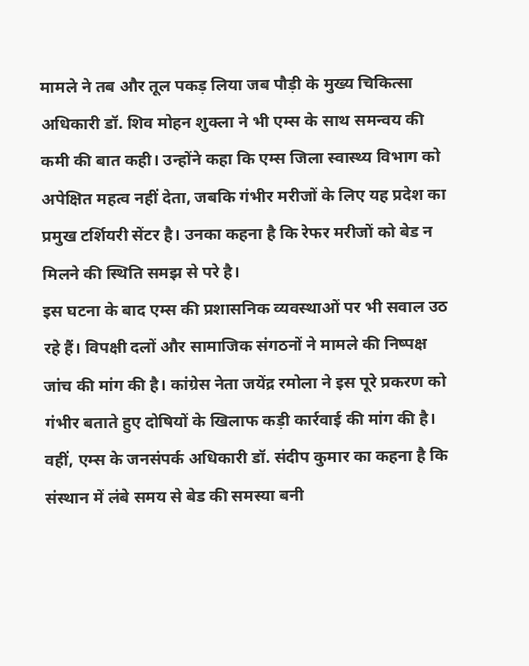मामले ने तब और तूल पकड़ लिया जब पौड़ी के मुख्य चिकित्सा अधिकारी डॉ. शिव मोहन शुक्ला ने भी एम्स के साथ समन्वय की कमी की बात कही। उन्होंने कहा कि एम्स जिला स्वास्थ्य विभाग को अपेक्षित महत्व नहीं देता, जबकि गंभीर मरीजों के लिए यह प्रदेश का प्रमुख टर्शियरी सेंटर है। उनका कहना है कि रेफर मरीजों को बेड न मिलने की स्थिति समझ से परे है।
इस घटना के बाद एम्स की प्रशासनिक व्यवस्थाओं पर भी सवाल उठ रहे हैं। विपक्षी दलों और सामाजिक संगठनों ने मामले की निष्पक्ष जांच की मांग की है। कांग्रेस नेता जयेंद्र रमोला ने इस पूरे प्रकरण को गंभीर बताते हुए दोषियों के खिलाफ कड़ी कार्रवाई की मांग की है।
वहीं, एम्स के जनसंपर्क अधिकारी डॉ. संदीप कुमार का कहना है कि संस्थान में लंबे समय से बेड की समस्या बनी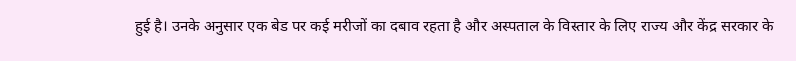हुई है। उनके अनुसार एक बेड पर कई मरीजों का दबाव रहता है और अस्पताल के विस्तार के लिए राज्य और केंद्र सरकार के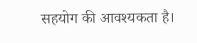सहयोग की आवश्यकता है।